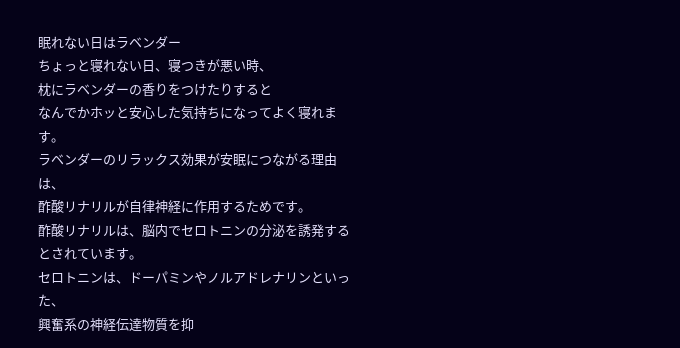眠れない日はラベンダー
ちょっと寝れない日、寝つきが悪い時、
枕にラベンダーの香りをつけたりすると
なんでかホッと安心した気持ちになってよく寝れます。
ラベンダーのリラックス効果が安眠につながる理由は、
酢酸リナリルが自律神経に作用するためです。
酢酸リナリルは、脳内でセロトニンの分泌を誘発するとされています。
セロトニンは、ドーパミンやノルアドレナリンといった、
興奮系の神経伝達物質を抑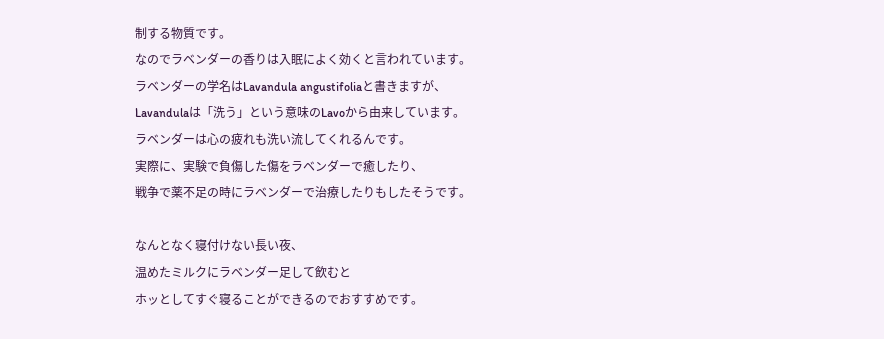制する物質です。
なのでラベンダーの香りは入眠によく効くと言われています。
ラベンダーの学名はLavandula angustifoliaと書きますが、
Lavandulaは「洗う」という意味のLavoから由来しています。
ラベンダーは心の疲れも洗い流してくれるんです。
実際に、実験で負傷した傷をラベンダーで癒したり、
戦争で薬不足の時にラベンダーで治療したりもしたそうです。

なんとなく寝付けない長い夜、
温めたミルクにラベンダー足して飲むと
ホッとしてすぐ寝ることができるのでおすすめです。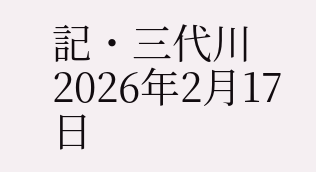記・三代川
2026年2月17日